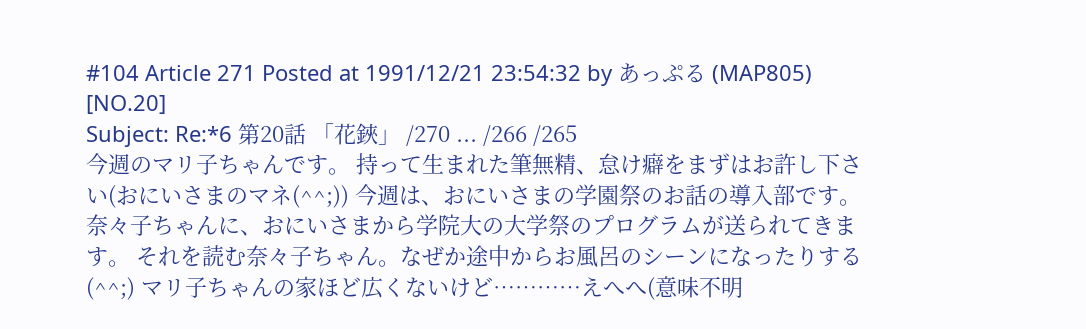#104 Article 271 Posted at 1991/12/21 23:54:32 by あっぷる (MAP805) [NO.20]
Subject: Re:*6 第20話 「花鋏」 /270 ... /266 /265
今週のマリ子ちゃんです。 持って生まれた筆無精、怠け癖をまずはお許し下さい(おにいさまのマネ(^^;)) 今週は、おにいさまの学園祭のお話の導入部です。 奈々子ちゃんに、おにいさまから学院大の大学祭のプログラムが送られてきます。 それを読む奈々子ちゃん。なぜか途中からお風呂のシーンになったりする(^^;) マリ子ちゃんの家ほど広くないけど…………えへへ(意味不明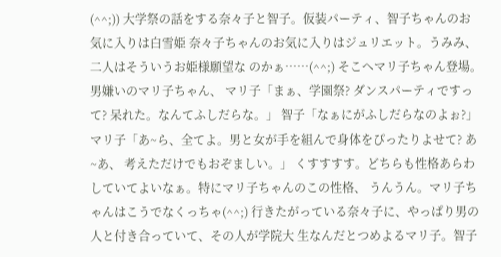(^^;)) 大学祭の話をする奈々子と智子。仮装パーティ、智子ちゃんのお気に入りは白雪姫 奈々子ちゃんのお気に入りはジュリエット。うみみ、二人はそういうお姫様願望な のかぁ……(^^;) そこへマリ子ちゃん登場。男嫌いのマリ子ちゃん、 マリ子「まぁ、学園祭? ダンスパーティですって? 呆れた。なんてふしだらな。」 智子「なぁにがふしだらなのよぉ?」 マリ子「あ~ら、全てよ。男と女が手を組んで身体をぴったりよせて? あ~あ、 考えただけでもおぞましい。」 くすすすす。どちらも性格あらわしていてよいなぁ。特にマリ子ちゃんのこの性格、 うんうん。マリ子ちゃんはこうでなくっちゃ(^^;) 行きたがっている奈々子に、やっぱり男の人と付き合っていて、その人が学院大 生なんだとつめよるマリ子。智子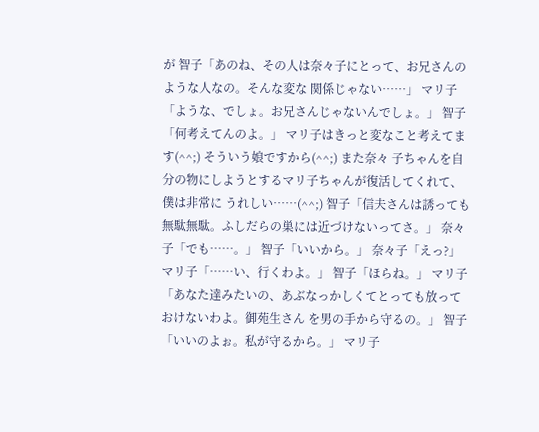が 智子「あのね、その人は奈々子にとって、お兄さんのような人なの。そんな変な 関係じゃない……」 マリ子「ような、でしょ。お兄さんじゃないんでしょ。」 智子「何考えてんのよ。」 マリ子はきっと変なこと考えてます(^^;) そういう娘ですから(^^;) また奈々 子ちゃんを自分の物にしようとするマリ子ちゃんが復活してくれて、僕は非常に うれしい……(^^;) 智子「信夫さんは誘っても無駄無駄。ふしだらの巣には近づけないってさ。」 奈々子「でも……。」 智子「いいから。」 奈々子「えっ?」 マリ子「……い、行くわよ。」 智子「ほらね。」 マリ子「あなた達みたいの、あぶなっかしくてとっても放っておけないわよ。御苑生さん を男の手から守るの。」 智子「いいのよぉ。私が守るから。」 マリ子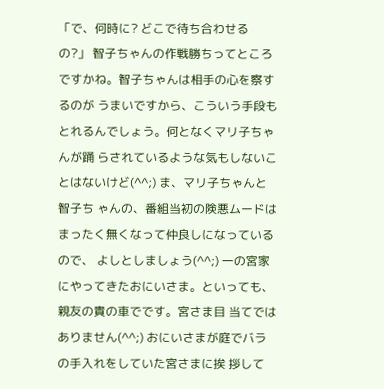「で、何時に? どこで待ち合わせるの?」 智子ちゃんの作戦勝ちってところですかね。智子ちゃんは相手の心を察するのが うまいですから、こういう手段もとれるんでしょう。何となくマリ子ちゃんが踊 らされているような気もしないことはないけど(^^;) ま、マリ子ちゃんと智子ち ゃんの、番組当初の険悪ムードはまったく無くなって仲良しになっているので、 よしとしましょう(^^;) 一の宮家にやってきたおにいさま。といっても、親友の貴の車でです。宮さま目 当てではありません(^^;) おにいさまが庭でバラの手入れをしていた宮さまに挨 拶して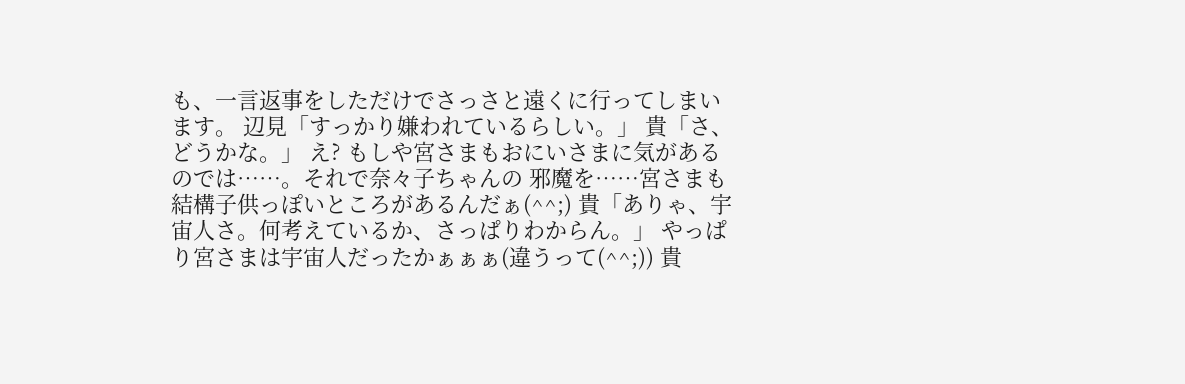も、一言返事をしただけでさっさと遠くに行ってしまいます。 辺見「すっかり嫌われているらしい。」 貴「さ、どうかな。」 え? もしや宮さまもおにいさまに気があるのでは……。それで奈々子ちゃんの 邪魔を……宮さまも結構子供っぽいところがあるんだぁ(^^;) 貴「ありゃ、宇宙人さ。何考えているか、さっぱりわからん。」 やっぱり宮さまは宇宙人だったかぁぁぁ(違うって(^^;)) 貴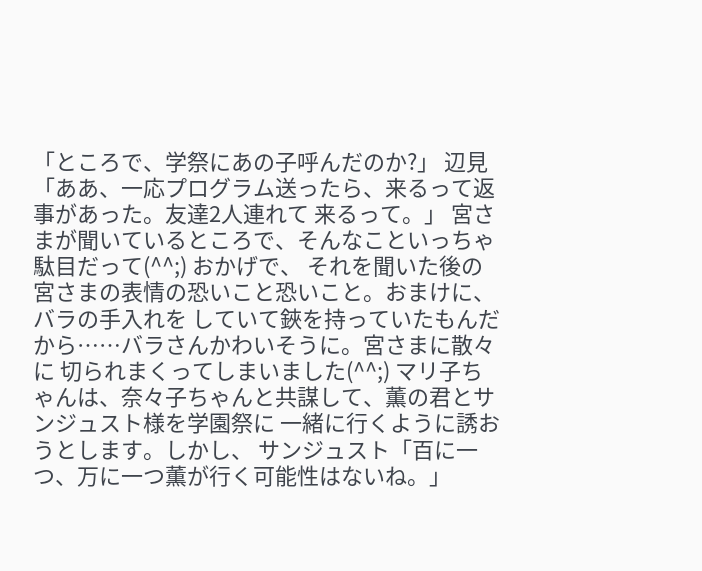「ところで、学祭にあの子呼んだのか?」 辺見「ああ、一応プログラム送ったら、来るって返事があった。友達2人連れて 来るって。」 宮さまが聞いているところで、そんなこといっちゃ駄目だって(^^;) おかげで、 それを聞いた後の宮さまの表情の恐いこと恐いこと。おまけに、バラの手入れを していて鋏を持っていたもんだから……バラさんかわいそうに。宮さまに散々に 切られまくってしまいました(^^;) マリ子ちゃんは、奈々子ちゃんと共謀して、薫の君とサンジュスト様を学園祭に 一緒に行くように誘おうとします。しかし、 サンジュスト「百に一つ、万に一つ薫が行く可能性はないね。」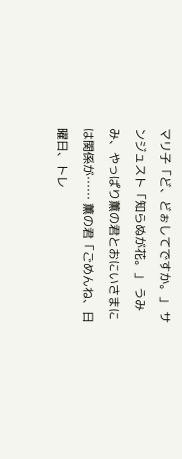マリ子「ど、どぉしてですか。」 サンジュスト「知らぬが花。」 うみみ、やっぱり薫の君とおにいさまには関係が…… 薫の君「ごめんね、日曜日、トレ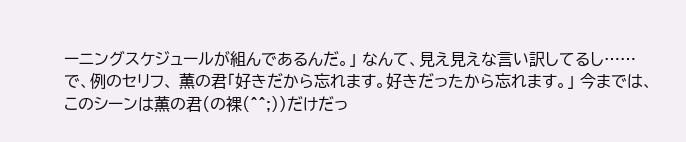ーニングスケジュールが組んであるんだ。」 なんて、見え見えな言い訳してるし……で、例のセリフ、 薫の君「好きだから忘れます。好きだったから忘れます。」 今までは、このシーンは薫の君(の裸(^^;))だけだっ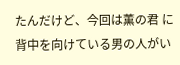たんだけど、今回は薫の君 に背中を向けている男の人がい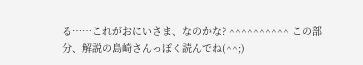る……これがおにいさま、なのかな? ^^^^^^^^^^ この部分、解説の島崎さんっぽく読んでね(^^;)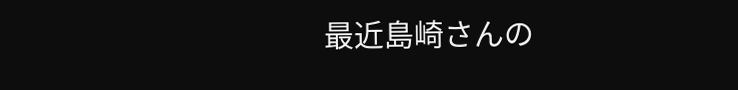最近島崎さんの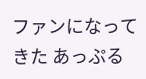ファンになってきた あっぷる